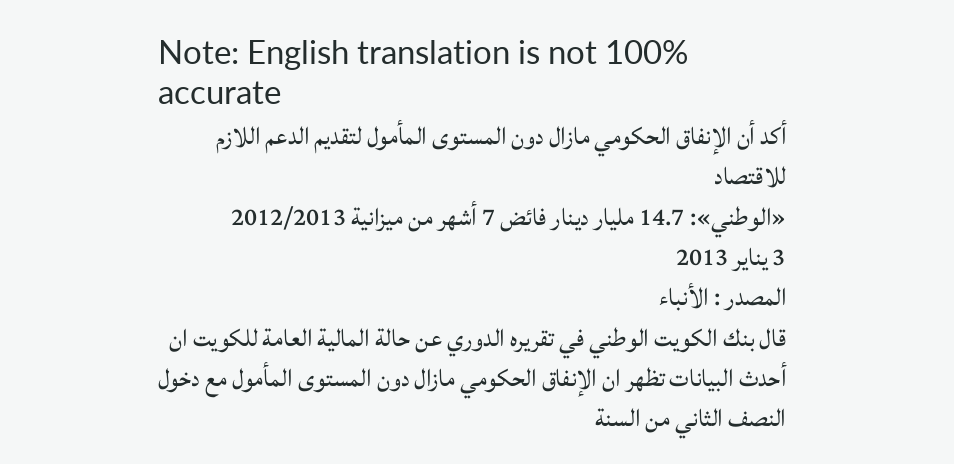Note: English translation is not 100% accurate
أكد أن الإنفاق الحكومي مازال دون المستوى المأمول لتقديم الدعم اللازم للاقتصاد
«الوطني»: 14.7 مليار دينار فائض 7 أشهر من ميزانية 2012/2013
3 يناير 2013
المصدر : الأنباء
قال بنك الكويت الوطني في تقريره الدوري عن حالة المالية العامة للكويت ان أحدث البيانات تظهر ان الإنفاق الحكومي مازال دون المستوى المأمول مع دخول النصف الثاني من السنة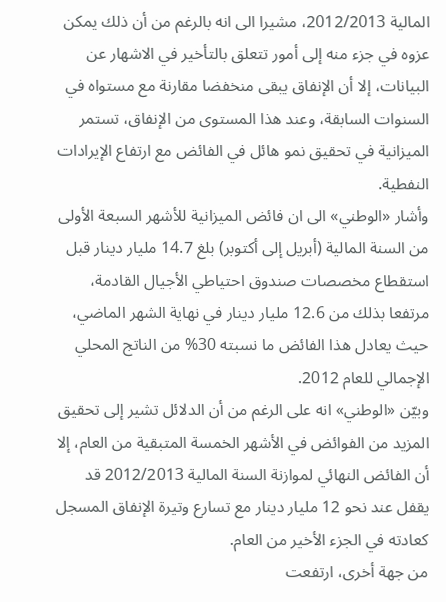المالية 2012/2013، مشيرا الى انه بالرغم من أن ذلك يمكن عزوه في جزء منه إلى أمور تتعلق بالتأخير في الاشهار عن البيانات، إلا أن الإنفاق يبقى منخفضا مقارنة مع مستواه في السنوات السابقة، وعند هذا المستوى من الإنفاق، تستمر الميزانية في تحقيق نمو هائل في الفائض مع ارتفاع الإيرادات النفطية.
وأشار «الوطني» الى ان فائض الميزانية للأشهر السبعة الأولى من السنة المالية (أبريل إلى أكتوبر) بلغ 14.7 مليار دينار قبل استقطاع مخصصات صندوق احتياطي الأجيال القادمة، مرتفعا بذلك من 12.6 مليار دينار في نهاية الشهر الماضي، حيث يعادل هذا الفائض ما نسبته 30% من الناتج المحلي الإجمالي للعام 2012.
وبيّن «الوطني» انه على الرغم من أن الدلائل تشير إلى تحقيق المزيد من الفوائض في الأشهر الخمسة المتبقية من العام، إلا أن الفائض النهائي لموازنة السنة المالية 2012/2013 قد يقفل عند نحو 12 مليار دينار مع تسارع وتيرة الإنفاق المسجل كعادته في الجزء الأخير من العام.
من جهة أخرى، ارتفعت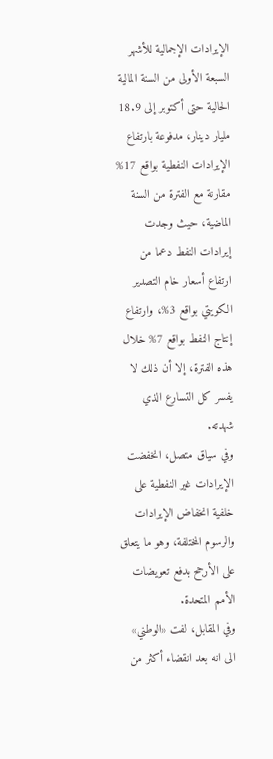الإيرادات الإجمالية للأشهر السبعة الأولى من السنة المالية الحالية حتى أكتوبر إلى 18.9 مليار دينار، مدفوعة بارتفاع الإيرادات النفطية بواقع 17% مقارنة مع الفترة من السنة الماضية، حيث وجدت إيرادات النفط دعما من ارتفاع أسعار خام التصدير الكويتي بواقع 3%، وارتفاع إنتاج النفط بواقع 7% خلال هذه الفترة، إلا أن ذلك لا يفسر كل التسارع الذي شهدته.
وفي سياق متصل، انخفضت الإيرادات غير النفطية على خلفية انخفاض الإيرادات والرسوم المختلفة، وهو ما يتعلق على الأرجح بدفع تعويضات الأمم المتحدة.
وفي المقابل، لفت «الوطني» الى انه بعد انقضاء أكثر من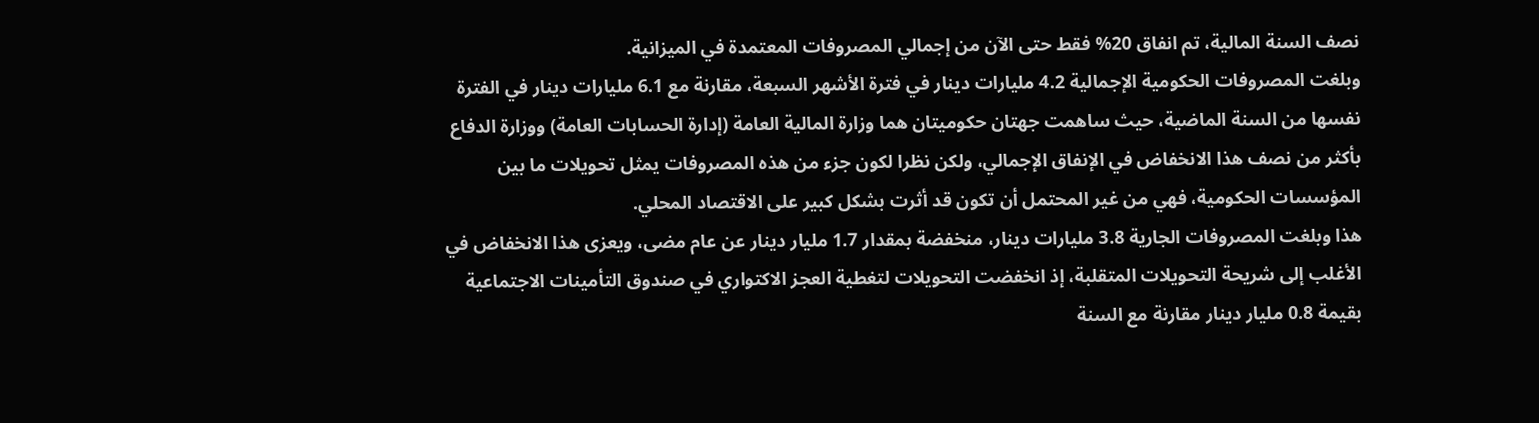نصف السنة المالية، تم انفاق 20% فقط حتى الآن من إجمالي المصروفات المعتمدة في الميزانية.
وبلغت المصروفات الحكومية الإجمالية 4.2 مليارات دينار في فترة الأشهر السبعة، مقارنة مع 6.1 مليارات دينار في الفترة نفسها من السنة الماضية، حيث ساهمت جهتان حكوميتان هما وزارة المالية العامة (إدارة الحسابات العامة) ووزارة الدفاع بأكثر من نصف هذا الانخفاض في الإنفاق الإجمالي، ولكن نظرا لكون جزء من هذه المصروفات يمثل تحويلات ما بين المؤسسات الحكومية، فهي من غير المحتمل أن تكون قد أثرت بشكل كبير على الاقتصاد المحلي.
هذا وبلغت المصروفات الجارية 3.8 مليارات دينار، منخفضة بمقدار 1.7 مليار دينار عن عام مضى، ويعزى هذا الانخفاض في الأغلب إلى شريحة التحويلات المتقلبة، إذ انخفضت التحويلات لتغطية العجز الاكتواري في صندوق التأمينات الاجتماعية بقيمة 0.8 مليار دينار مقارنة مع السنة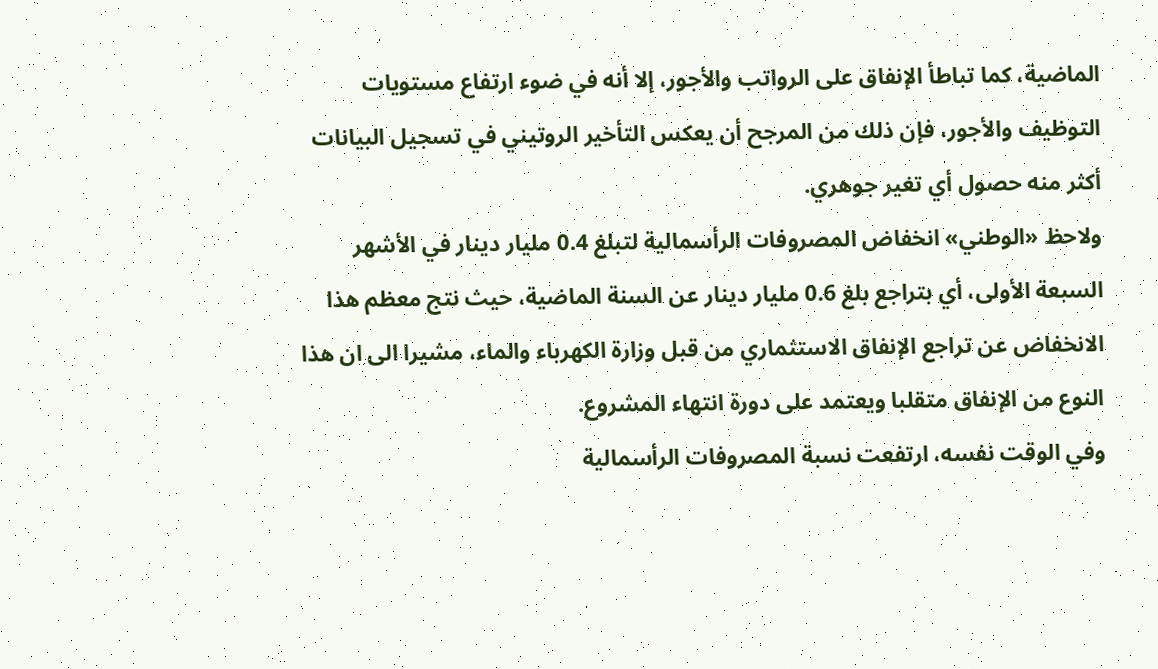الماضية، كما تباطأ الإنفاق على الرواتب والأجور، إلا أنه في ضوء ارتفاع مستويات التوظيف والأجور، فإن ذلك من المرجح أن يعكس التأخير الروتيني في تسجيل البيانات أكثر منه حصول أي تغير جوهري.
ولاحظ «الوطني» انخفاض المصروفات الرأسمالية لتبلغ 0.4 مليار دينار في الأشهر السبعة الأولى، أي بتراجع بلغ 0.6 مليار دينار عن السنة الماضية، حيث نتج معظم هذا الانخفاض عن تراجع الإنفاق الاستثماري من قبل وزارة الكهرباء والماء، مشيرا الى ان هذا النوع من الإنفاق متقلبا ويعتمد على دورة انتهاء المشروع.
وفي الوقت نفسه، ارتفعت نسبة المصروفات الرأسمالية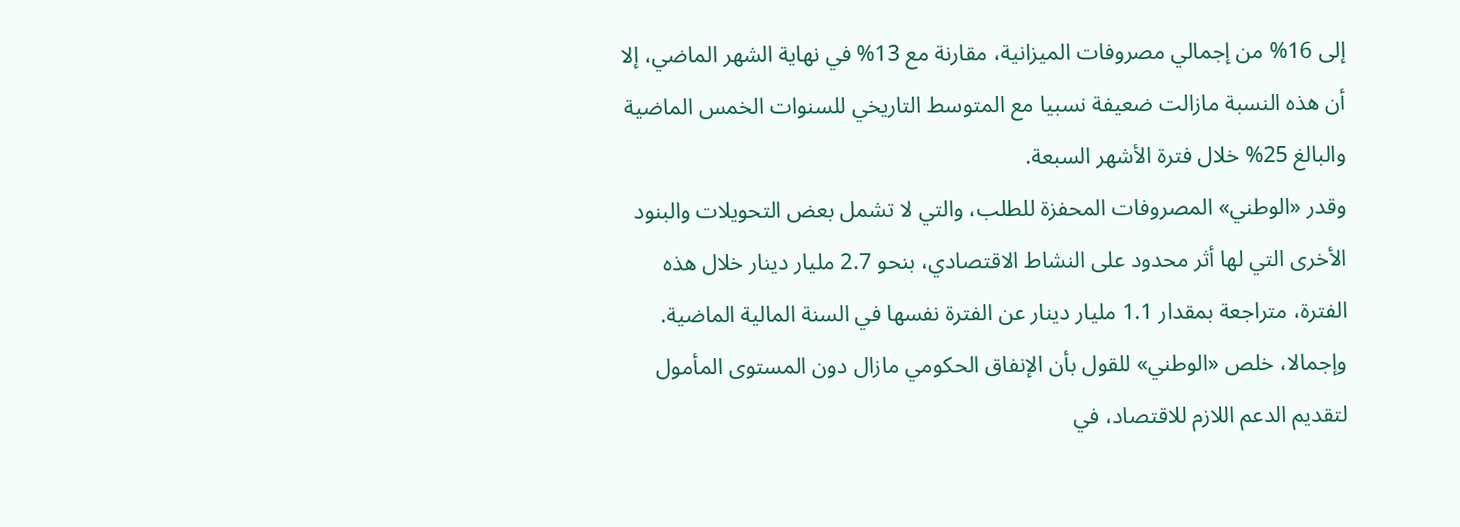إلى 16% من إجمالي مصروفات الميزانية، مقارنة مع 13% في نهاية الشهر الماضي، إلا أن هذه النسبة مازالت ضعيفة نسبيا مع المتوسط التاريخي للسنوات الخمس الماضية والبالغ 25% خلال فترة الأشهر السبعة.
وقدر «الوطني» المصروفات المحفزة للطلب، والتي لا تشمل بعض التحويلات والبنود الأخرى التي لها أثر محدود على النشاط الاقتصادي، بنحو 2.7 مليار دينار خلال هذه الفترة، متراجعة بمقدار 1.1 مليار دينار عن الفترة نفسها في السنة المالية الماضية. وإجمالا، خلص «الوطني» للقول بأن الإنفاق الحكومي مازال دون المستوى المأمول لتقديم الدعم اللازم للاقتصاد، في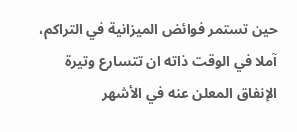حين تستمر فوائض الميزانية في التراكم، آملا في الوقت ذاته ان تتسارع وتيرة الإنفاق المعلن عنه في الأشهر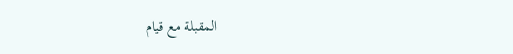المقبلة مع قيام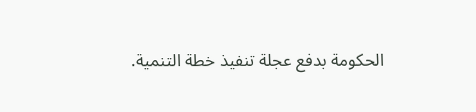الحكومة بدفع عجلة تنفيذ خطة التنمية.